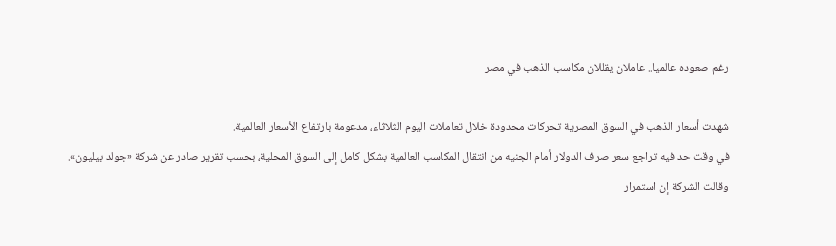رغم صعوده عالميا.. عاملان يقللان مكاسب الذهب في مصر

شهدت أسعار الذهب في السوق المصرية تحركات محدودة خلال تعاملات اليوم الثلاثاء، مدعومة بارتفاع الأسعار العالمية.
في وقت حد فيه تراجع سعر صرف الدولار أمام الجنيه من انتقال المكاسب العالمية بشكل كامل إلى السوق المحلية، بحسب تقرير صادر عن شركة «جولد بيليون».
وقالت الشركة إن استمرار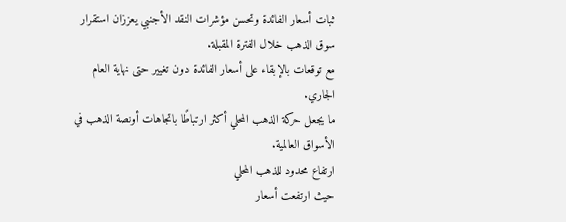ثبات أسعار الفائدة وتحسن مؤشرات النقد الأجنبي يعززان استقرار سوق الذهب خلال الفترة المقبلة.
مع توقعات بالإبقاء على أسعار الفائدة دون تغيير حتى نهاية العام الجاري.
ما يجعل حركة الذهب المحلي أكثر ارتباطًا باتجاهات أونصة الذهب في الأسواق العالمية.
ارتفاع محدود للذهب المحلي
حيث ارتفعت أسعار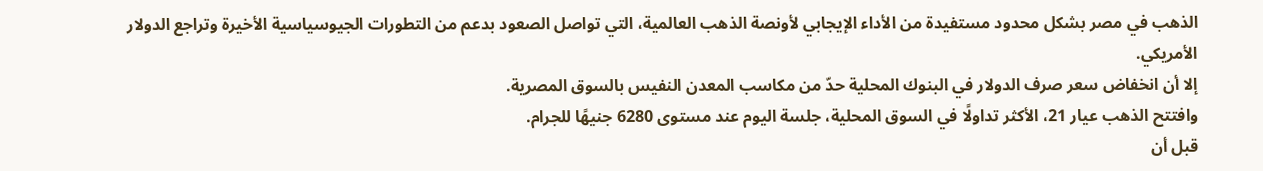الذهب في مصر بشكل محدود مستفيدة من الأداء الإيجابي لأونصة الذهب العالمية، التي تواصل الصعود بدعم من التطورات الجيوسياسية الأخيرة وتراجع الدولار الأمريكي.
إلا أن انخفاض سعر صرف الدولار في البنوك المحلية حدّ من مكاسب المعدن النفيس بالسوق المصرية.
وافتتح الذهب عيار 21، الأكثر تداولًا في السوق المحلية، جلسة اليوم عند مستوى 6280 جنيهًا للجرام.
قبل أن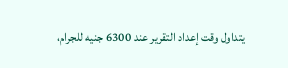يتداول وقت إعداد التقرير عند 6300 جنيه للجرام،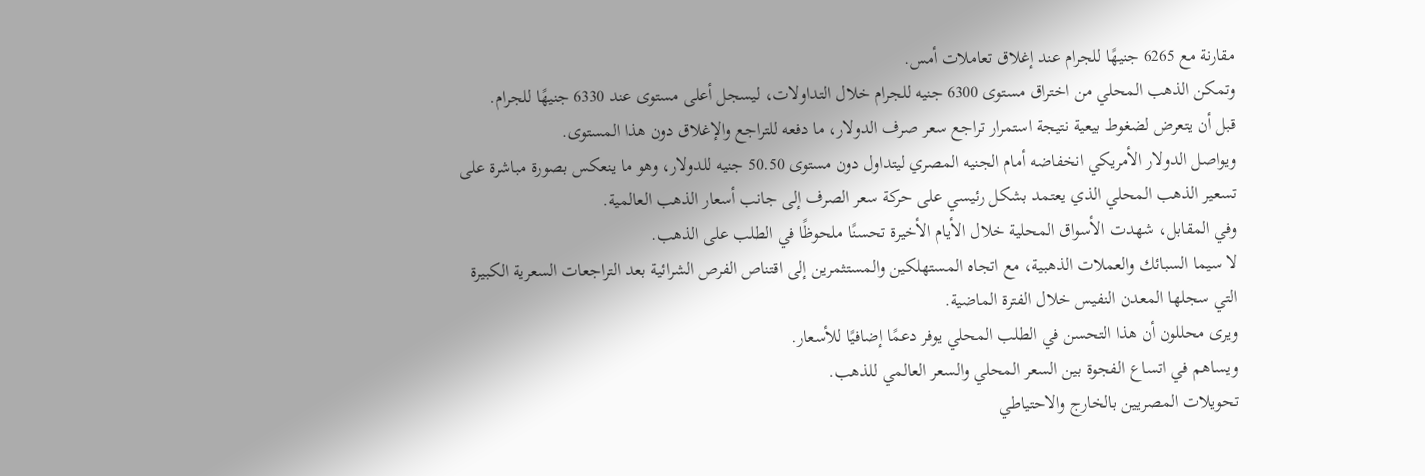مقارنة مع 6265 جنيهًا للجرام عند إغلاق تعاملات أمس.
وتمكن الذهب المحلي من اختراق مستوى 6300 جنيه للجرام خلال التداولات، ليسجل أعلى مستوى عند 6330 جنيهًا للجرام.
قبل أن يتعرض لضغوط بيعية نتيجة استمرار تراجع سعر صرف الدولار، ما دفعه للتراجع والإغلاق دون هذا المستوى.
ويواصل الدولار الأمريكي انخفاضه أمام الجنيه المصري ليتداول دون مستوى 50.50 جنيه للدولار، وهو ما ينعكس بصورة مباشرة على تسعير الذهب المحلي الذي يعتمد بشكل رئيسي على حركة سعر الصرف إلى جانب أسعار الذهب العالمية.
وفي المقابل، شهدت الأسواق المحلية خلال الأيام الأخيرة تحسنًا ملحوظًا في الطلب على الذهب.
لا سيما السبائك والعملات الذهبية، مع اتجاه المستهلكين والمستثمرين إلى اقتناص الفرص الشرائية بعد التراجعات السعرية الكبيرة التي سجلها المعدن النفيس خلال الفترة الماضية.
ويرى محللون أن هذا التحسن في الطلب المحلي يوفر دعمًا إضافيًا للأسعار.
ويساهم في اتساع الفجوة بين السعر المحلي والسعر العالمي للذهب.
تحويلات المصريين بالخارج والاحتياطي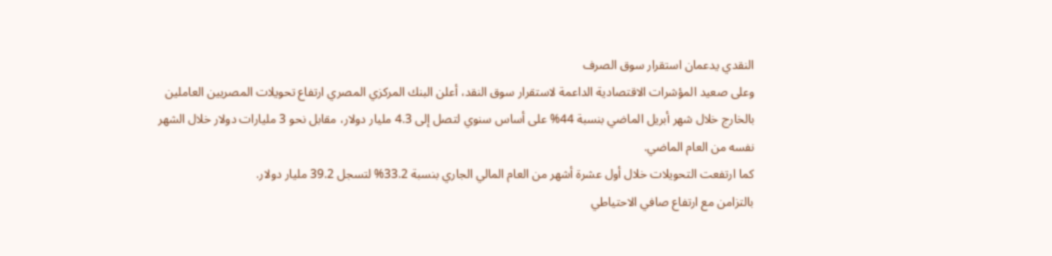النقدي يدعمان استقرار سوق الصرف
وعلى صعيد المؤشرات الاقتصادية الداعمة لاستقرار سوق النقد، أعلن البنك المركزي المصري ارتفاع تحويلات المصريين العاملين بالخارج خلال شهر أبريل الماضي بنسبة 44% على أساس سنوي لتصل إلى 4.3 مليار دولار، مقابل نحو 3 مليارات دولار خلال الشهر نفسه من العام الماضي.
كما ارتفعت التحويلات خلال أول عشرة أشهر من العام المالي الجاري بنسبة 33.2% لتسجل 39.2 مليار دولار.
بالتزامن مع ارتفاع صافي الاحتياطي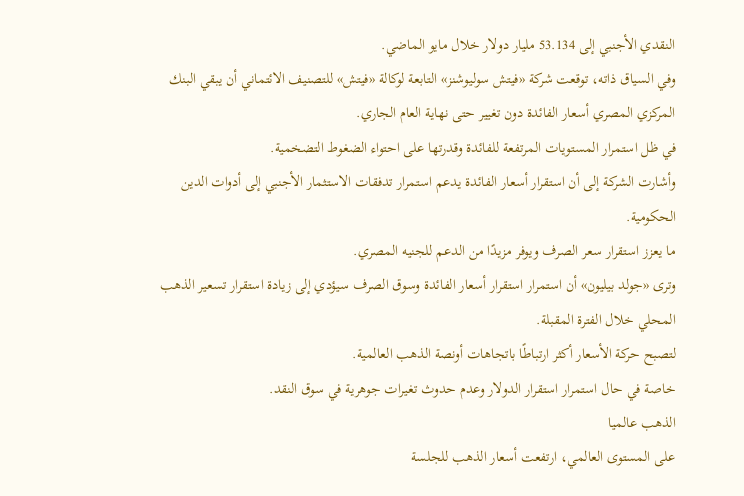النقدي الأجنبي إلى 53.134 مليار دولار خلال مايو الماضي.
وفي السياق ذاته، توقعت شركة «فيتش سوليوشنز» التابعة لوكالة «فيتش» للتصنيف الائتماني أن يبقي البنك المركزي المصري أسعار الفائدة دون تغيير حتى نهاية العام الجاري.
في ظل استمرار المستويات المرتفعة للفائدة وقدرتها على احتواء الضغوط التضخمية.
وأشارت الشركة إلى أن استقرار أسعار الفائدة يدعم استمرار تدفقات الاستثمار الأجنبي إلى أدوات الدين الحكومية.
ما يعزز استقرار سعر الصرف ويوفر مزيدًا من الدعم للجنيه المصري.
وترى «جولد بيليون» أن استمرار استقرار أسعار الفائدة وسوق الصرف سيؤدي إلى زيادة استقرار تسعير الذهب المحلي خلال الفترة المقبلة.
لتصبح حركة الأسعار أكثر ارتباطًا باتجاهات أونصة الذهب العالمية.
خاصة في حال استمرار استقرار الدولار وعدم حدوث تغيرات جوهرية في سوق النقد.
الذهب عالميا
على المستوى العالمي، ارتفعت أسعار الذهب للجلسة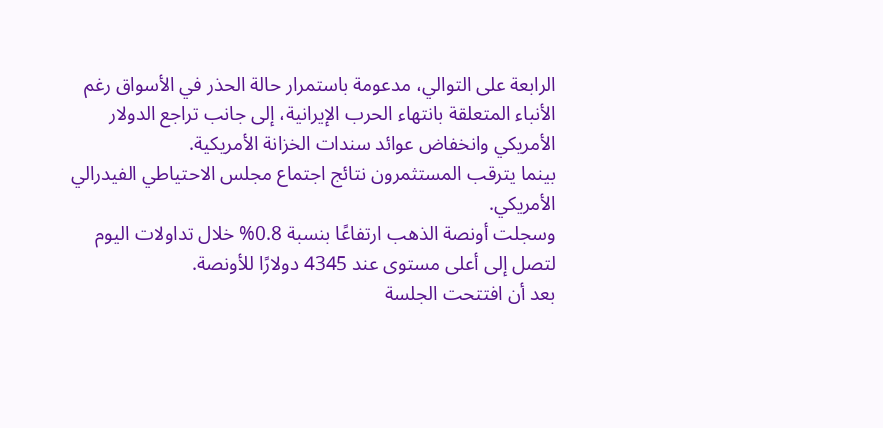الرابعة على التوالي، مدعومة باستمرار حالة الحذر في الأسواق رغم الأنباء المتعلقة بانتهاء الحرب الإيرانية، إلى جانب تراجع الدولار الأمريكي وانخفاض عوائد سندات الخزانة الأمريكية.
بينما يترقب المستثمرون نتائج اجتماع مجلس الاحتياطي الفيدرالي الأمريكي.
وسجلت أونصة الذهب ارتفاعًا بنسبة 0.8% خلال تداولات اليوم لتصل إلى أعلى مستوى عند 4345 دولارًا للأونصة.
بعد أن افتتحت الجلسة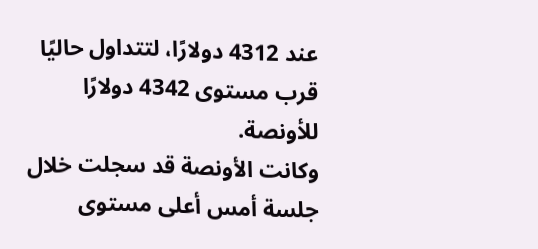عند 4312 دولارًا، لتتداول حاليًا قرب مستوى 4342 دولارًا للأونصة.
وكانت الأونصة قد سجلت خلال جلسة أمس أعلى مستوى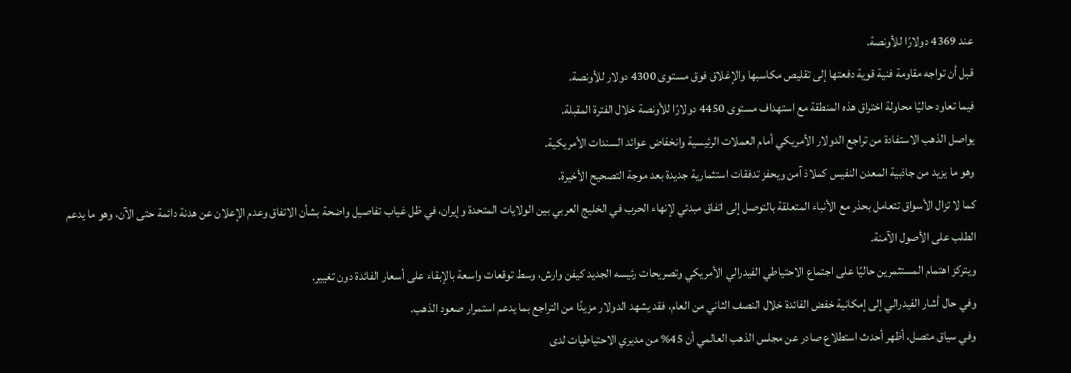عند 4369 دولارًا للأونصة.
قبل أن تواجه مقاومة فنية قوية دفعتها إلى تقليص مكاسبها والإغلاق فوق مستوى 4300 دولار للأونصة.
فيما تعاود حاليًا محاولة اختراق هذه المنطقة مع استهداف مستوى 4450 دولارًا للأونصة خلال الفترة المقبلة.
يواصل الذهب الاستفادة من تراجع الدولار الأمريكي أمام العملات الرئيسية وانخفاض عوائد السندات الأمريكية.
وهو ما يزيد من جاذبية المعدن النفيس كملاذ آمن ويحفز تدفقات استثمارية جديدة بعد موجة التصحيح الأخيرة.
كما لا تزال الأسواق تتعامل بحذر مع الأنباء المتعلقة بالتوصل إلى اتفاق مبدئي لإنهاء الحرب في الخليج العربي بين الولايات المتحدة وإيران، في ظل غياب تفاصيل واضحة بشأن الاتفاق وعدم الإعلان عن هدنة دائمة حتى الآن، وهو ما يدعم الطلب على الأصول الآمنة.
ويتركز اهتمام المستثمرين حاليًا على اجتماع الاحتياطي الفيدرالي الأمريكي وتصريحات رئيسه الجديد كيفن وارش، وسط توقعات واسعة بالإبقاء على أسعار الفائدة دون تغيير.
وفي حال أشار الفيدرالي إلى إمكانية خفض الفائدة خلال النصف الثاني من العام، فقد يشهد الدولار مزيدًا من التراجع بما يدعم استمرار صعود الذهب.
وفي سياق متصل، أظهر أحدث استطلاع صادر عن مجلس الذهب العالمي أن 45% من مديري الاحتياطيات لدى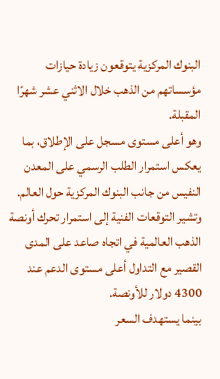البنوك المركزية يتوقعون زيادة حيازات مؤسساتهم من الذهب خلال الاثني عشر شهرًا المقبلة.
وهو أعلى مستوى مسجل على الإطلاق، بما يعكس استمرار الطلب الرسمي على المعدن النفيس من جانب البنوك المركزية حول العالم.
وتشير التوقعات الفنية إلى استمرار تحرك أونصة الذهب العالمية في اتجاه صاعد على المدى القصير مع التداول أعلى مستوى الدعم عند 4300 دولار للأونصة.
بينما يستهدف السعر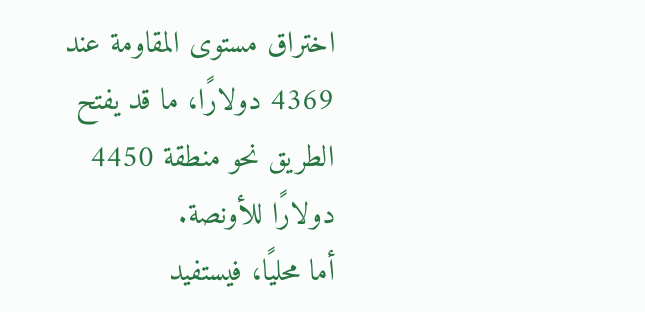اختراق مستوى المقاومة عند 4369 دولارًا، ما قد يفتح الطريق نحو منطقة 4450 دولارًا للأونصة.
أما محليًا، فيستفيد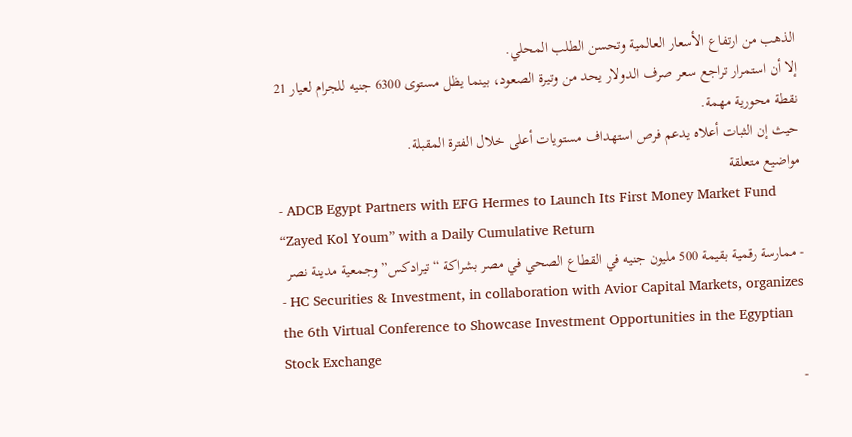الذهب من ارتفاع الأسعار العالمية وتحسن الطلب المحلي.
إلا أن استمرار تراجع سعر صرف الدولار يحد من وتيرة الصعود، بينما يظل مستوى 6300 جنيه للجرام لعيار 21 نقطة محورية مهمة.
حيث إن الثبات أعلاه يدعم فرص استهداف مستويات أعلى خلال الفترة المقبلة.
مواضيع متعلقة
- ADCB Egypt Partners with EFG Hermes to Launch Its First Money Market Fund “Zayed Kol Youm” with a Daily Cumulative Return
- ممارسة رقمية بقيمة 500 مليون جنيه في القطاع الصحي في مصر بشراكة “تيرادكس” وجمعية مدينة نصر
- HC Securities & Investment, in collaboration with Avior Capital Markets, organizes the 6th Virtual Conference to Showcase Investment Opportunities in the Egyptian Stock Exchange
-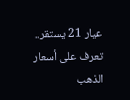عيار 21 يستقر.. تعرف على أسعار الذهب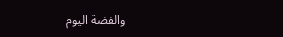والفضة اليوم